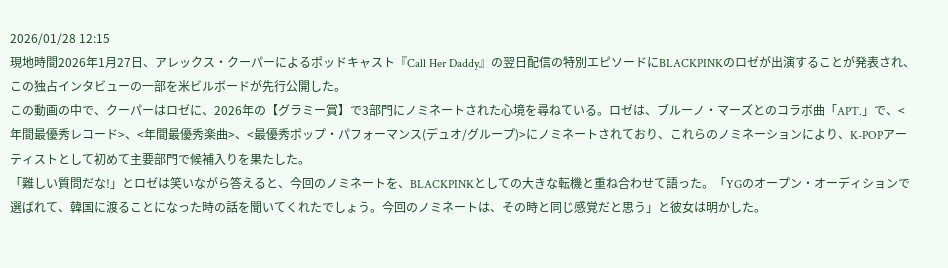2026/01/28 12:15
現地時間2026年1月27日、アレックス・クーパーによるポッドキャスト『Call Her Daddy』の翌日配信の特別エピソードにBLACKPINKのロゼが出演することが発表され、この独占インタビューの一部を米ビルボードが先行公開した。
この動画の中で、クーパーはロゼに、2026年の【グラミー賞】で3部門にノミネートされた心境を尋ねている。ロゼは、ブルーノ・マーズとのコラボ曲「APT.」で、<年間最優秀レコード>、<年間最優秀楽曲>、<最優秀ポップ・パフォーマンス(デュオ/グループ)>にノミネートされており、これらのノミネーションにより、K-POPアーティストとして初めて主要部門で候補入りを果たした。
「難しい質問だな!」とロゼは笑いながら答えると、今回のノミネートを、BLACKPINKとしての大きな転機と重ね合わせて語った。「YGのオープン・オーディションで選ばれて、韓国に渡ることになった時の話を聞いてくれたでしょう。今回のノミネートは、その時と同じ感覚だと思う」と彼女は明かした。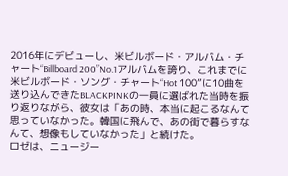2016年にデビューし、米ビルボード・アルバム・チャート“Billboard 200”No.1アルバムを誇り、これまでに米ビルボード・ソング・チャート“Hot 100”に10曲を送り込んできたBLACKPINKの一員に選ばれた当時を振り返りながら、彼女は「あの時、本当に起こるなんて思っていなかった。韓国に飛んで、あの街で暮らすなんて、想像もしていなかった」と続けた。
ロゼは、ニュージー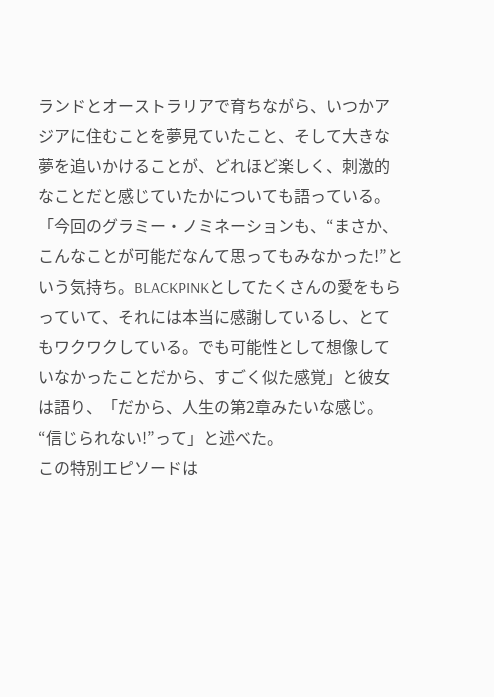ランドとオーストラリアで育ちながら、いつかアジアに住むことを夢見ていたこと、そして大きな夢を追いかけることが、どれほど楽しく、刺激的なことだと感じていたかについても語っている。「今回のグラミー・ノミネーションも、“まさか、こんなことが可能だなんて思ってもみなかった!”という気持ち。BLACKPINKとしてたくさんの愛をもらっていて、それには本当に感謝しているし、とてもワクワクしている。でも可能性として想像していなかったことだから、すごく似た感覚」と彼女は語り、「だから、人生の第2章みたいな感じ。“信じられない!”って」と述べた。
この特別エピソードは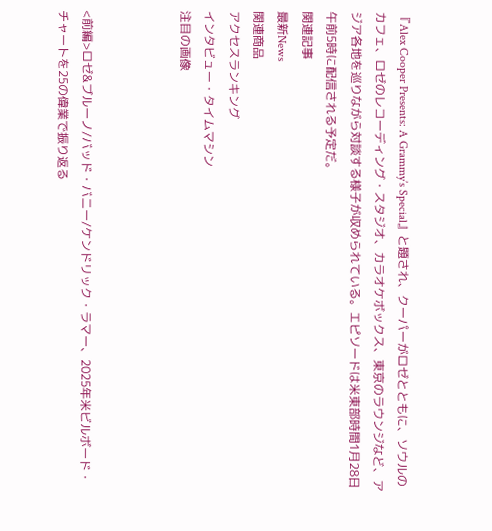『Alex Cooper Presents: A Grammy’s Special』と題され、クーパーがロゼとともに、ソウルのカフェ、ロゼのレコーディング・スタジオ、カラオケボックス、東京のラウンジなど、アジア各地を巡りながら対談する様子が収められている。エピソードは米東部時間1月28日午前5時に配信される予定だ。
関連記事
最新News
関連商品
アクセスランキング
インタビュー・タイムマシン
注目の画像



<前編>ロゼ&ブルーノ/バッド・バニー/ケンドリック・ラマー、2025年米ビルボード・チャートを25の偉業で振り返る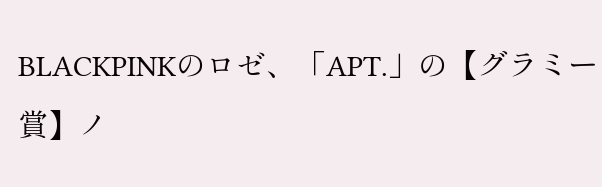BLACKPINKのロゼ、「APT.」の【グラミー賞】ノ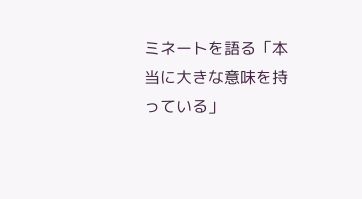ミネートを語る「本当に大きな意味を持っている」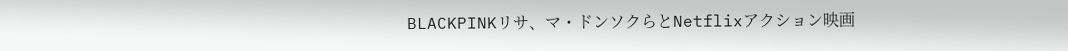BLACKPINKリサ、マ・ドンソクらとNetflixアクション映画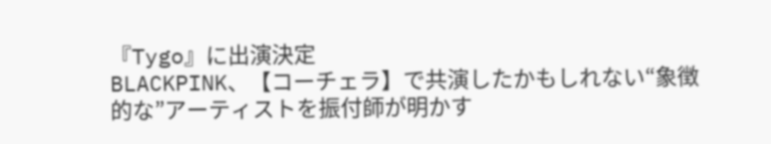『Tygo』に出演決定
BLACKPINK、【コーチェラ】で共演したかもしれない“象徴的な”アーティストを振付師が明かす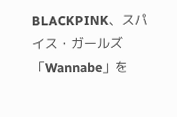BLACKPINK、スパイス・ガールズ「Wannabe」を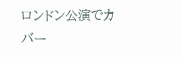ロンドン公演でカバー